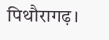पिथौरागढ़।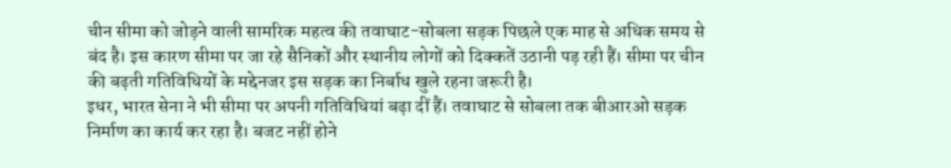चीन सीमा को जोड़ने वाली सामरिक महत्व की तवाघाट-सोबला सड़क पिछले एक माह से अधिक समय से बंद है। इस कारण सीमा पर जा रहे सैनिकों और स्थानीय लोगों को दिक्कतें उठानी पड़ रही हैं। सीमा पर चीन की बढ़ती गतिविधियों के मद्देनजर इस सड़क का निर्बाध खुले रहना जरूरी है।
इधर, भारत सेना ने भी सीमा पर अपनी गतिविधियां बढ़ा दीं हैं। तवाघाट से सोबला तक बीआरओ सड़क निर्माण का कार्य कर रहा है। बजट नहीं होने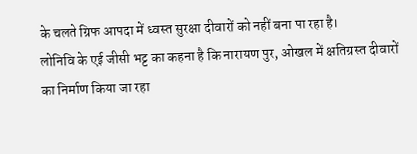के चलते ग्रिफ आपदा में ध्वस्त सुरक्षा दीवारों को नहीं बना पा रहा है।
लोनिवि के एई जीसी भट्ट का कहना है कि नारायण पुर, ओखल में क्षतिग्रस्त दीवारों का निर्माण किया जा रहा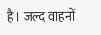है। जल्द वाहनों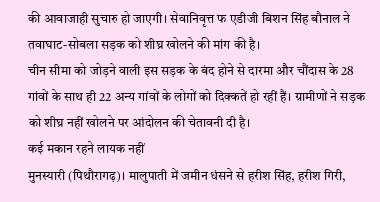की आवाजाही सुचारु हो जाएगी। सेवानिवृत्त फ एडीजी बिशन सिंह बौनाल ने तवाघाट-सोबला सड़क को शीघ्र खोलने की मांग की है।
चीन सीमा को जोड़ने वाली इस सड़क के बंद होने से दारमा और चौंदास के 28 गांवों के साथ ही 22 अन्य गांवों के लोगों को दिक्कतें हो रहीं हैं। ग्रामीणों ने सड़क को शीघ्र नहीं खोलने पर आंदोलन की चेतावनी दी है।
कई मकान रहने लायक नहीं
मुनस्यारी (पिथौरागढ़)। मालुपाती में जमीन धंसने से हरीश सिंह, हरीश गिरी,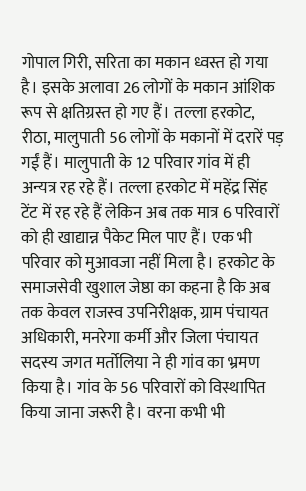गोपाल गिरी, सरिता का मकान ध्वस्त हो गया है। इसके अलावा 26 लोगों के मकान आंशिक रूप से क्षतिग्रस्त हो गए हैं। तल्ला हरकोट, रीठा, मालुपाती 56 लोगों के मकानों में दरारें पड़ गईं हैं। मालुपाती के 12 परिवार गांव में ही अन्यत्र रह रहे हैं। तल्ला हरकोट में महेंद्र सिंह टेंट में रह रहे हैं लेकिन अब तक मात्र 6 परिवारों को ही खाद्यान्न पैकेट मिल पाए हैं। एक भी परिवार को मुआवजा नहीं मिला है। हरकोट के समाजसेवी खुशाल जेष्ठा का कहना है कि अब तक केवल राजस्व उपनिरीक्षक, ग्राम पंचायत अधिकारी, मनरेगा कर्मी और जिला पंचायत सदस्य जगत मर्तोलिया ने ही गांव का भ्रमण किया है। गांव के 56 परिवारों को विस्थापित किया जाना जरूरी है। वरना कभी भी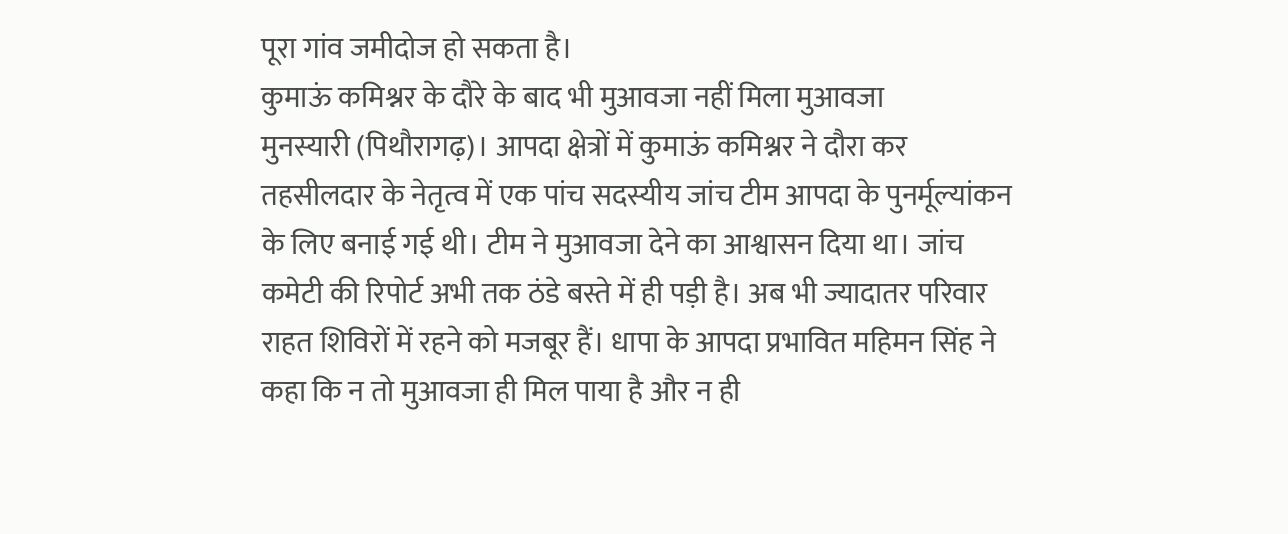पूरा गांव जमीदोज हो सकता है।
कुमाऊं कमिश्नर के दौरे के बाद भी मुआवजा नहीं मिला मुआवजा
मुनस्यारी (पिथौरागढ़)। आपदा क्षेत्रों में कुमाऊं कमिश्नर ने दौरा कर तहसीलदार के नेतृत्व में एक पांच सदस्यीय जांच टीम आपदा के पुनर्मूल्यांकन के लिए बनाई गई थी। टीम ने मुआवजा देने का आश्वासन दिया था। जांच कमेटी की रिपोर्ट अभी तक ठंडे बस्ते में ही पड़ी है। अब भी ज्यादातर परिवार राहत शिविरों में रहने को मजबूर हैं। धापा के आपदा प्रभावित महिमन सिंह ने कहा कि न तो मुआवजा ही मिल पाया है और न ही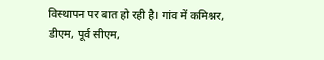विस्थापन पर बात हो रही है। गांव में कमिश्नर, डीएम, पूर्व सीएम,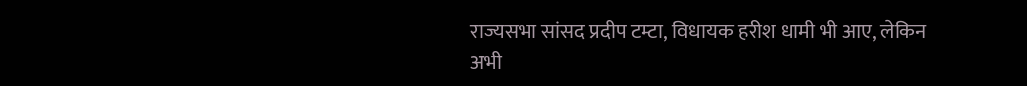राज्यसभा सांसद प्रदीप टम्टा, विधायक हरीश धामी भी आए, लेकिन अभी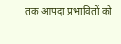तक आपदा प्रभावितों को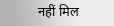नहीं मिल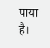पाया है।